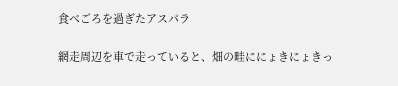食べごろを過ぎたアスパラ

網走周辺を車で走っていると、畑の畦ににょきにょきっ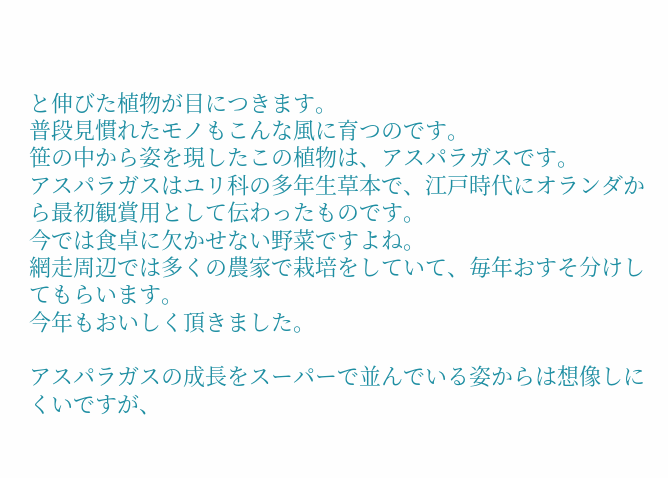と伸びた植物が目につきます。
普段見慣れたモノもこんな風に育つのです。
笹の中から姿を現したこの植物は、アスパラガスです。
アスパラガスはユリ科の多年生草本で、江戸時代にオランダから最初観賞用として伝わったものです。
今では食卓に欠かせない野菜ですよね。
網走周辺では多くの農家で栽培をしていて、毎年おすそ分けしてもらいます。
今年もおいしく頂きました。

アスパラガスの成長をスーパーで並んでいる姿からは想像しにくいですが、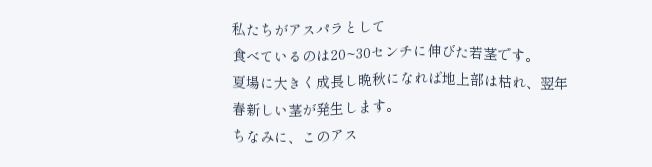私たちがアスパラとして
食べているのは20~30センチに伸びた若茎です。
夏場に大きく成長し晩秋になれば地上部は枯れ、翌年春新しい茎が発生します。
ちなみに、このアス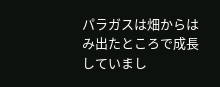パラガスは畑からはみ出たところで成長していまし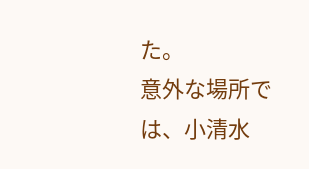た。
意外な場所では、小清水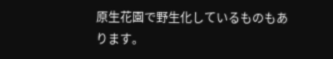原生花園で野生化しているものもあります。